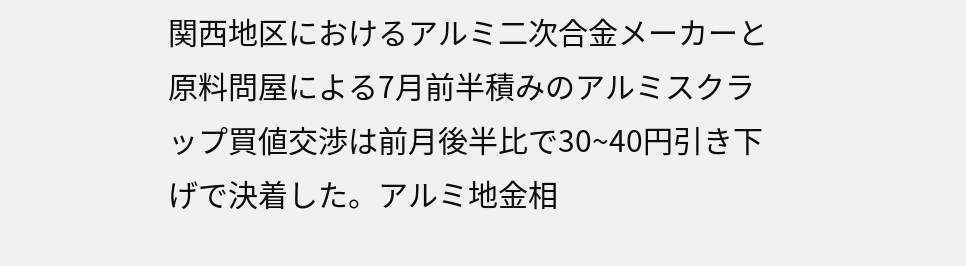関西地区におけるアルミ二次合金メーカーと原料問屋による7月前半積みのアルミスクラップ買値交渉は前月後半比で30~40円引き下げで決着した。アルミ地金相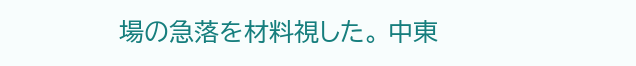場の急落を材料視した。 中東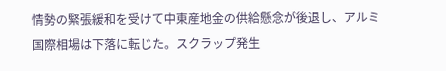情勢の緊張緩和を受けて中東産地金の供給懸念が後退し、アルミ国際相場は下落に転じた。スクラップ発生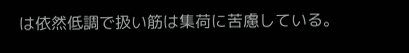は依然低調で扱い筋は集荷に苦慮している。